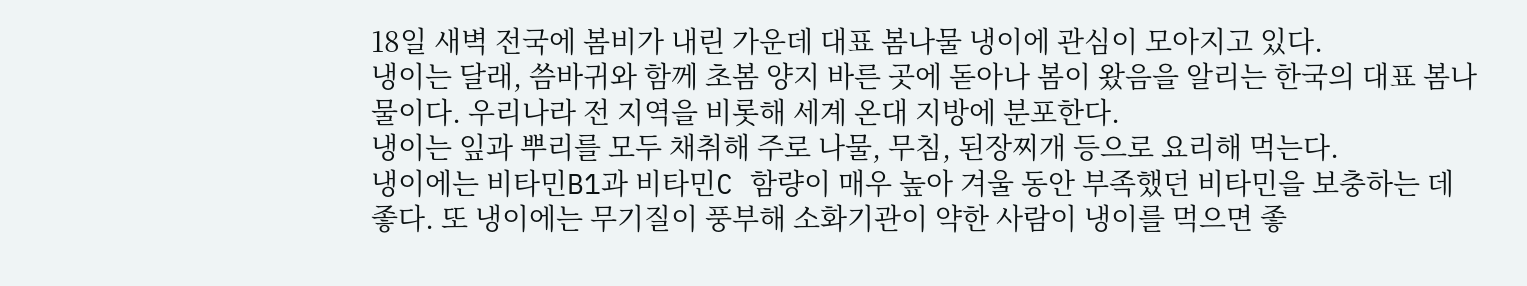18일 새벽 전국에 봄비가 내린 가운데 대표 봄나물 냉이에 관심이 모아지고 있다.
냉이는 달래, 씀바귀와 함께 초봄 양지 바른 곳에 돋아나 봄이 왔음을 알리는 한국의 대표 봄나물이다. 우리나라 전 지역을 비롯해 세계 온대 지방에 분포한다.
냉이는 잎과 뿌리를 모두 채취해 주로 나물, 무침, 된장찌개 등으로 요리해 먹는다.
냉이에는 비타민B1과 비타민C 함량이 매우 높아 겨울 동안 부족했던 비타민을 보충하는 데 좋다. 또 냉이에는 무기질이 풍부해 소화기관이 약한 사람이 냉이를 먹으면 좋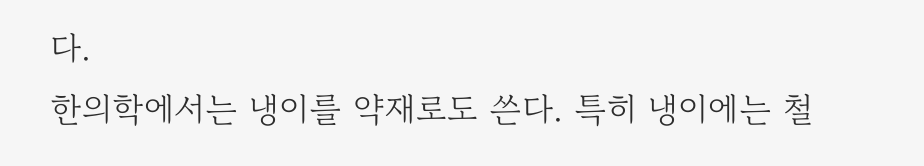다.
한의학에서는 냉이를 약재로도 쓴다. 특히 냉이에는 철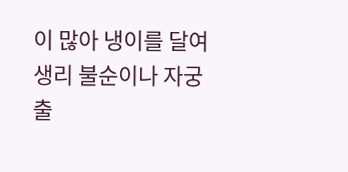이 많아 냉이를 달여 생리 불순이나 자궁 출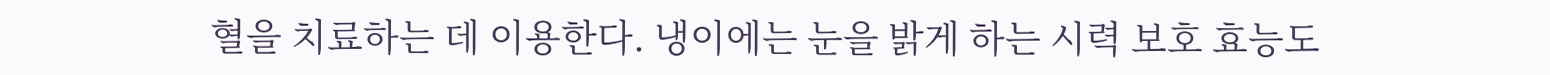혈을 치료하는 데 이용한다. 냉이에는 눈을 밝게 하는 시력 보호 효능도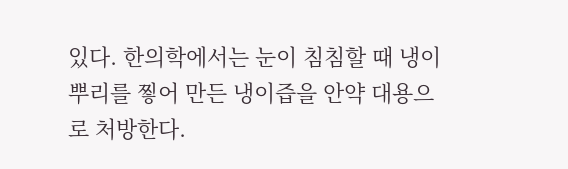있다. 한의학에서는 눈이 침침할 때 냉이 뿌리를 찧어 만든 냉이즙을 안약 대용으로 처방한다.